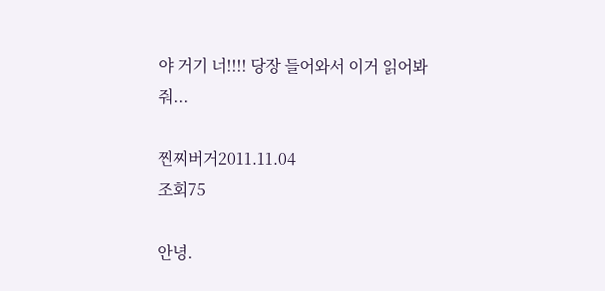야 거기 너!!!! 당장 들어와서 이거 읽어봐 줘...

찐찌버거2011.11.04
조회75

안녕.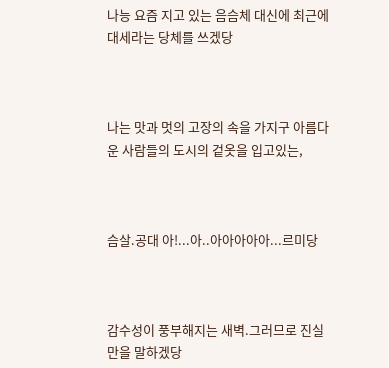나능 요즘 지고 있는 음슴체 대신에 최근에 대세라는 당체를 쓰겠당



나는 맛과 멋의 고장의 속을 가지구 아름다운 사람들의 도시의 겉옷을 입고있는,



슴살.공대 아!...아..아아아아아...르미당



감수성이 풍부해지는 새벽.그러므로 진실만을 말하겠당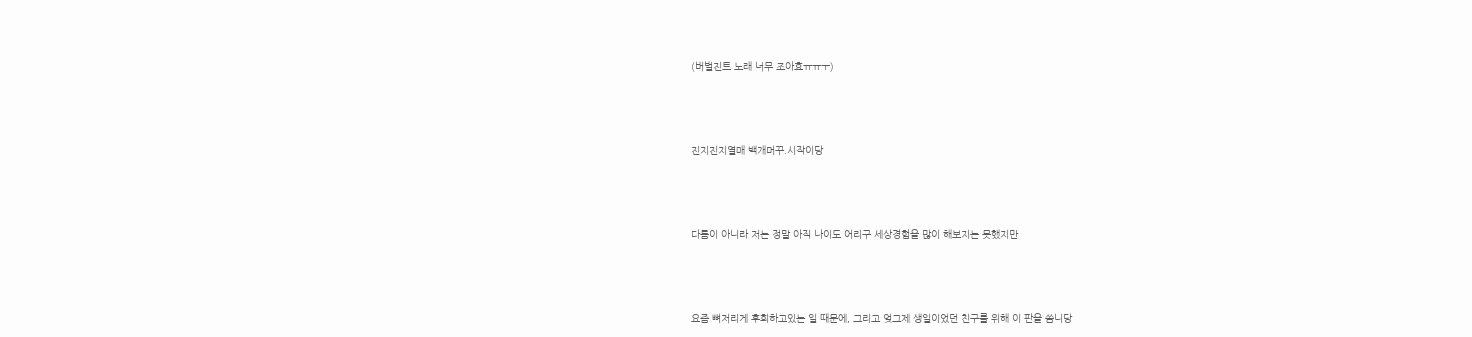(버벌진트 노래 너무 조아효ㅠㅠㅜ)



진지진지열매 백개머꾸.시작이당



다름이 아니라 저는 정말 아직 나이도 어리구 세상경험을 많이 해보지는 못했지만



요즘 뼈저리게 후회하고있는 일 때문에, 그리고 엊그제 생일이었던 친구를 위해 이 판을 씀니당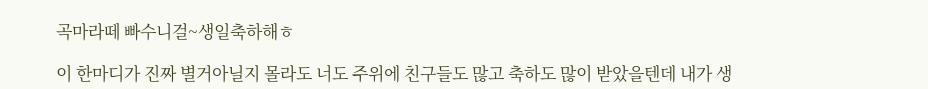곡마라떼 빠수니걸~생일축하해ㅎ

이 한마디가 진짜 별거아닐지 몰라도 너도 주위에 친구들도 많고 축하도 많이 받았을텐데 내가 생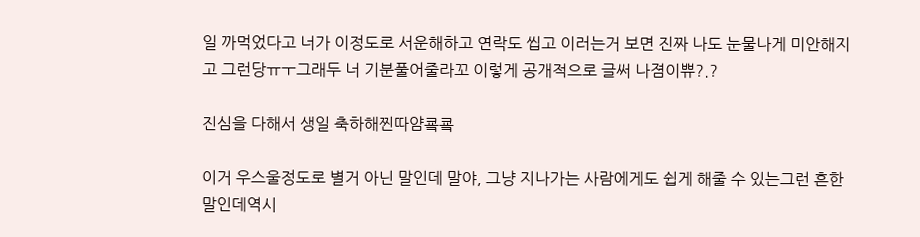일 까먹었다고 너가 이정도로 서운해하고 연락도 씹고 이러는거 보면 진짜 나도 눈물나게 미안해지고 그런당ㅠㅜ그래두 너 기분풀어줄라꼬 이렇게 공개적으로 글써 나졈이쀼?.?

진심을 다해서 생일 축하해찐따얌쿜쿜

이거 우스울정도로 별거 아닌 말인데 말야, 그냥 지나가는 사람에게도 쉽게 해줄 수 있는그런 흔한 말인데역시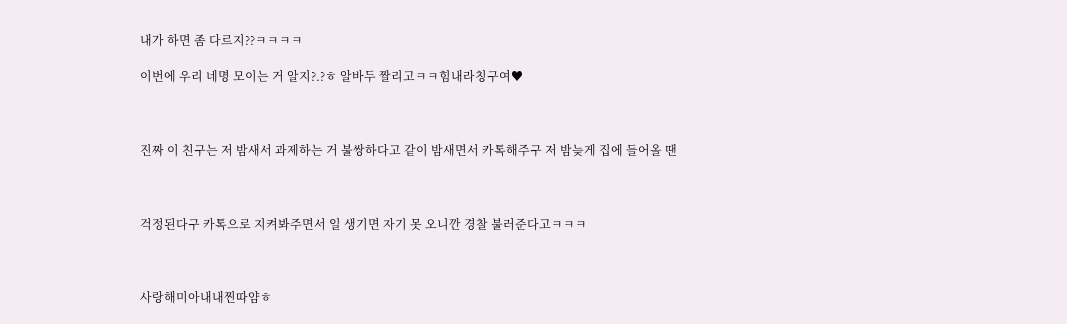내가 하면 좀 다르지??ㅋㅋㅋㅋ

이번에 우리 네명 모이는 거 알지?.?ㅎ 알바두 짤리고ㅋㅋ힘내라칭구여♥



진짜 이 친구는 저 밤새서 과제하는 거 불쌍하다고 같이 밤새면서 카톡해주구 저 밤늦게 집에 들어올 땐



걱정된다구 카톡으로 지켜봐주면서 일 생기면 자기 못 오니깐 경찰 불러준다고ㅋㅋㅋ



사랑해미아내내찐따얌ㅎ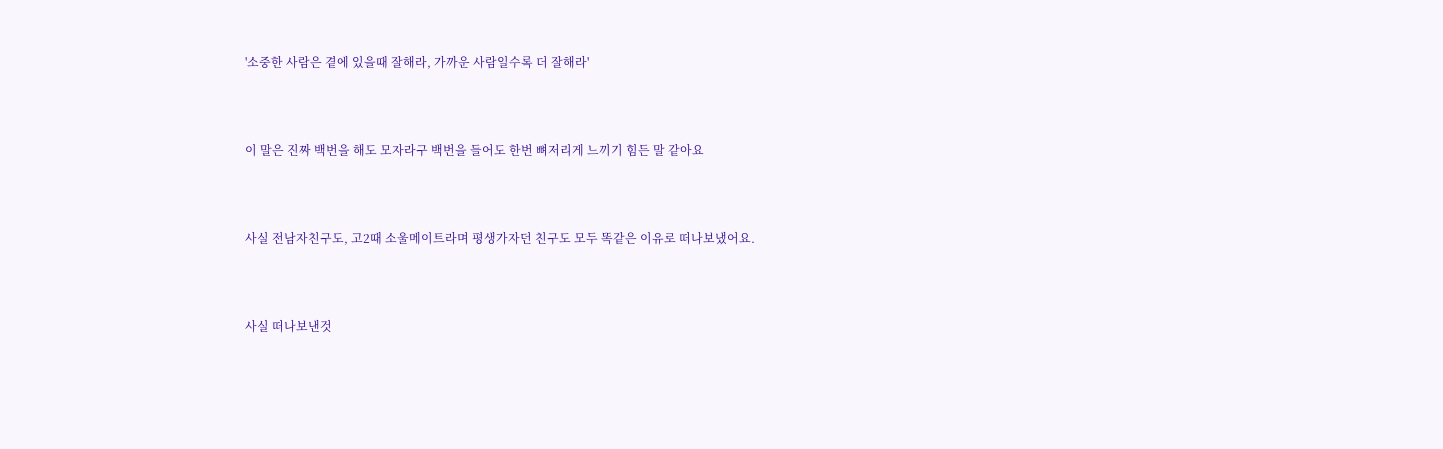'소중한 사람은 곁에 있을때 잘해라, 가까운 사람일수록 더 잘해라'



이 말은 진짜 백번을 해도 모자라구 백번을 들어도 한번 뼈저리게 느끼기 힘든 말 같아요



사실 전남자친구도, 고2때 소울메이트라며 평생가자던 친구도 모두 똑같은 이유로 떠나보냈어요.



사실 떠나보낸것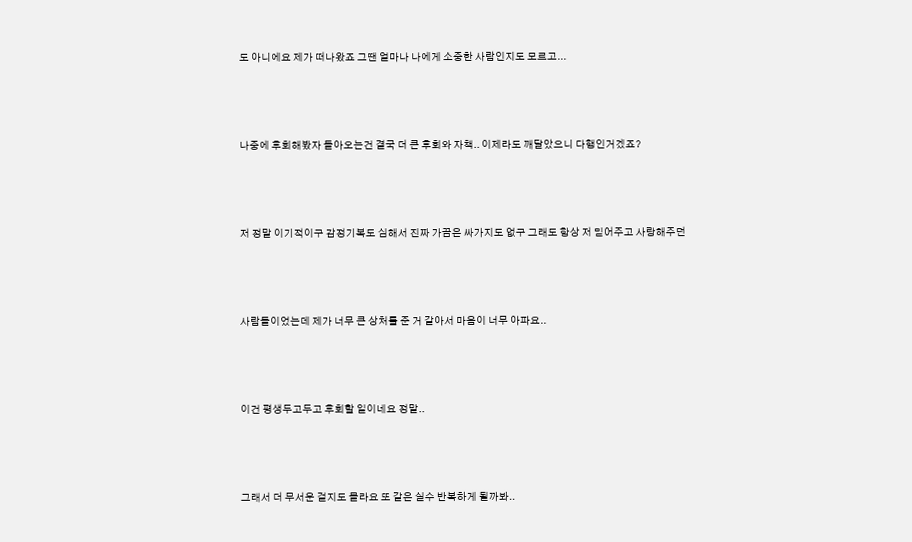도 아니에요 제가 떠나왔죠 그땐 얼마나 나에게 소중한 사람인지도 모르고...



나중에 후회해봤자 돌아오는건 결국 더 큰 후회와 자책.. 이제라도 깨달았으니 다행인거겠죠?



저 정말 이기적이구 감정기복도 심해서 진짜 가끔은 싸가지도 없구 그래도 항상 저 믿어주고 사랑해주던



사람들이었는데 제가 너무 큰 상처를 준 거 같아서 마음이 너무 아파요..



이건 평생두고두고 후회할 일이네요 정말..



그래서 더 무서운 걸지도 몰라요 또 같은 실수 반복하게 될까봐..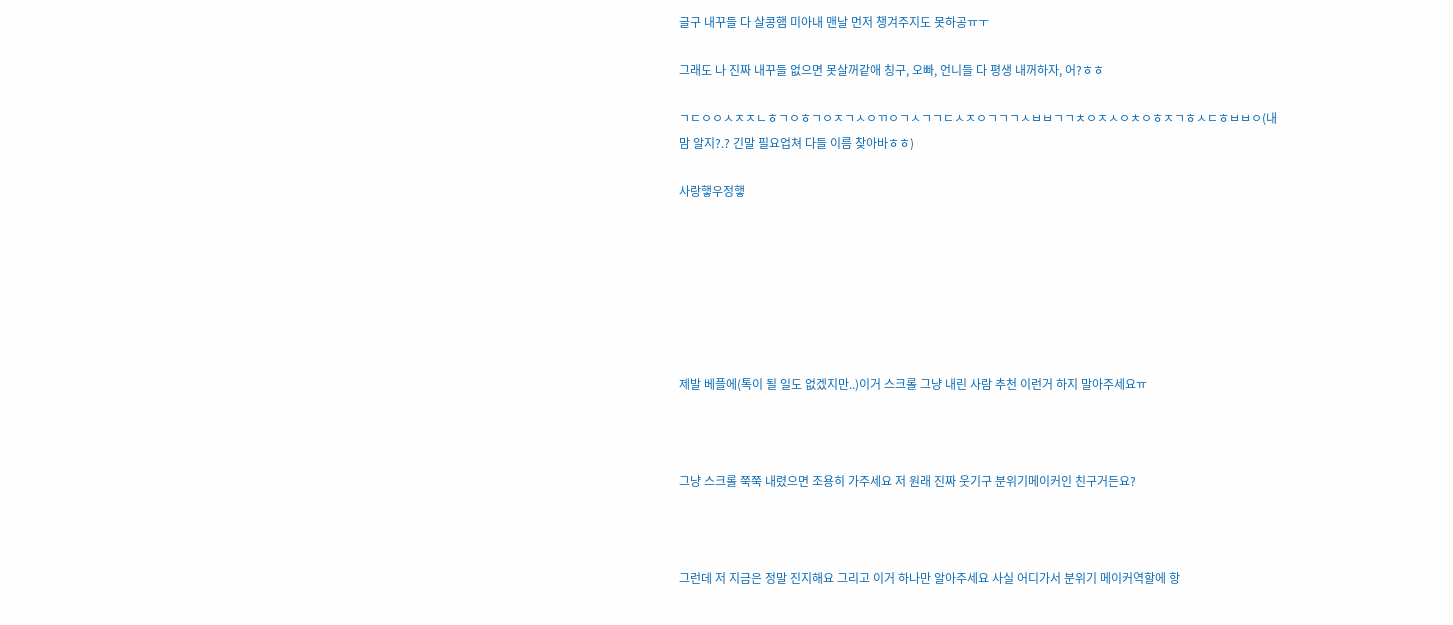글구 내꾸들 다 살콩햄 미아내 맨날 먼저 챙겨주지도 못하공ㅠㅜ

그래도 나 진짜 내꾸들 없으면 못살꺼같애 칭구, 오빠, 언니들 다 평생 내꺼하자, 어?ㅎㅎ

ㄱㄷㅇㅇㅅㅈㅈㄴㅎㄱㅇㅎㄱㅇㅈㄱㅅㅇㄲㅇㄱㅅㄱㄱㄷㅅㅈㅇㄱㄱㄱㅅㅂㅂㄱㄱㅊㅇㅈㅅㅇㅊㅇㅎㅈㄱㅎㅅㄷㅎㅂㅂㅇ(내 맘 알지?.? 긴말 필요업쳐 다들 이름 찾아바ㅎㅎ)

사랑햏우정햏







제발 베플에(톡이 될 일도 없겠지만..)이거 스크롤 그냥 내린 사람 추천 이런거 하지 말아주세요ㅠ



그냥 스크롤 쭉쭉 내렸으면 조용히 가주세요 저 원래 진짜 웃기구 분위기메이커인 친구거든요?



그런데 저 지금은 정말 진지해요 그리고 이거 하나만 알아주세요 사실 어디가서 분위기 메이커역할에 항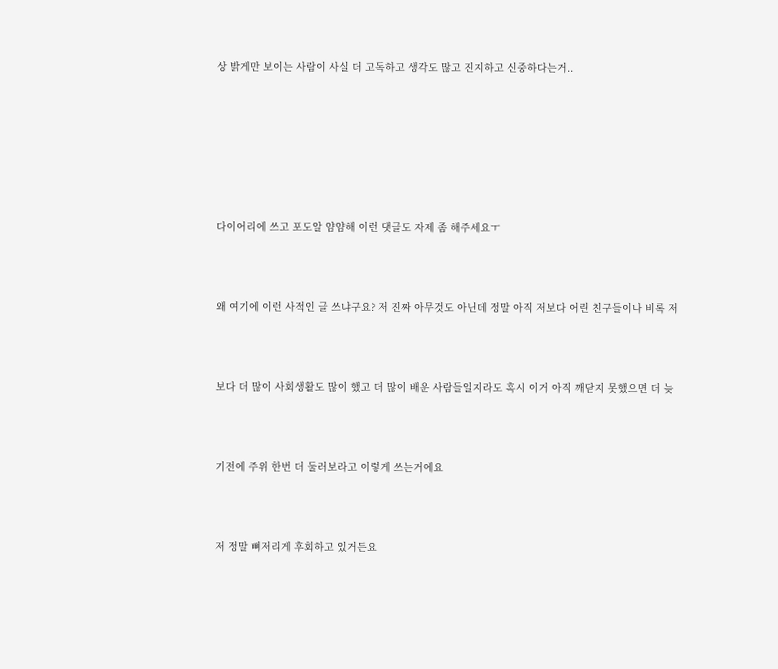상 밝게만 보이는 사람이 사실 더 고독하고 생각도 많고 진지하고 신중하다는거..







다이어리에 쓰고 포도알 얌얌해 이런 댓글도 자제 좀 해주세요ㅜ



왜 여기에 이런 사적인 글 쓰냐구요? 저 진짜 아무것도 아닌데 정말 아직 저보다 어린 친구들이나 비록 저



보다 더 많이 사회생활도 많이 했고 더 많이 배운 사람들일지라도 혹시 이거 아직 깨닫지 못했으면 더 늦



기전에 주위 한번 더 둘러보라고 이렇게 쓰는거에요



저 정말 뼈저리게 후회하고 있거든요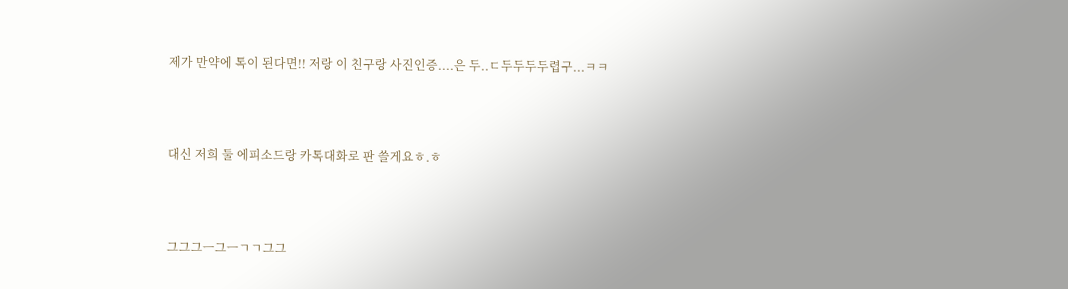제가 만약에 톡이 된다면!! 저랑 이 친구랑 사진인증....은 두..ㄷ두두두두렵구...ㅋㅋ



대신 저희 둘 에피소드랑 카톡대화로 판 쓸게요ㅎ.ㅎ



그그그ㅡ그ㅡㄱㄱ그그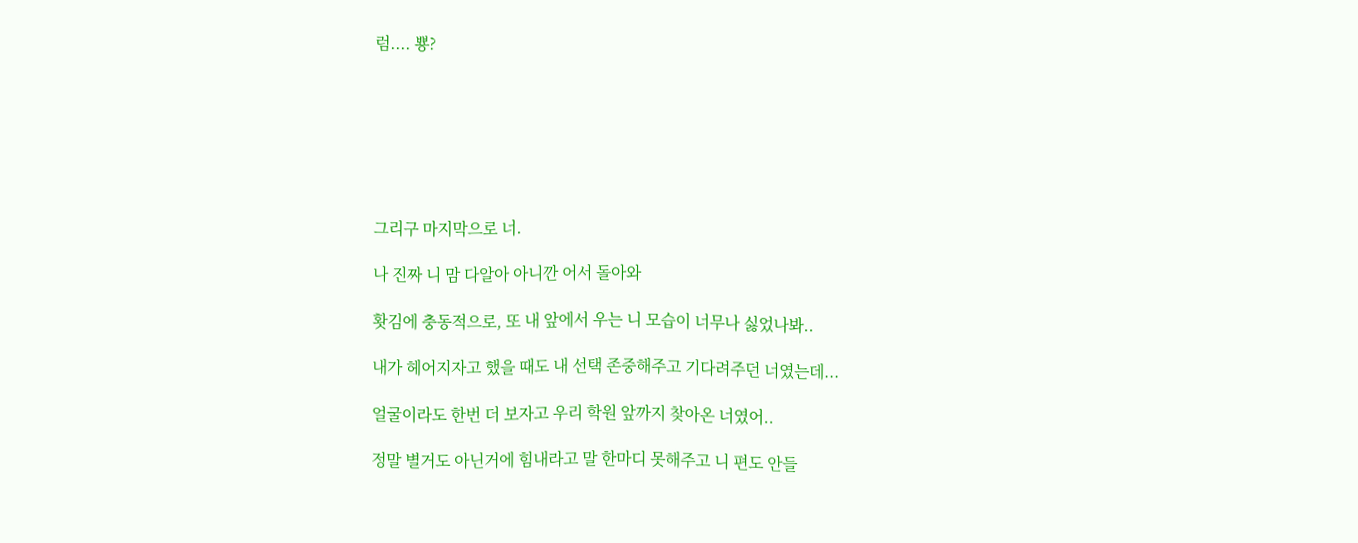럼.... 뿅?







그리구 마지막으로 너.

나 진짜 니 맘 다알아 아니깐 어서 돌아와

홧김에 충동적으로, 또 내 앞에서 우는 니 모습이 너무나 싫었나봐..

내가 헤어지자고 했을 때도 내 선택 존중해주고 기다려주던 너였는데...

얼굴이라도 한번 더 보자고 우리 학원 앞까지 찾아온 너였어..

정말 별거도 아닌거에 힘내라고 말 한마디 못해주고 니 편도 안들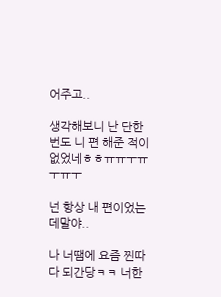어주고..

생각해보니 난 단한번도 니 편 해준 적이 없었네ㅎㅎㅠㅠㅜㅠㅜㅠㅜ

넌 항상 내 편이었는데말야..

나 너땜에 요즘 찐따 다 되간당ㅋㅋ 너한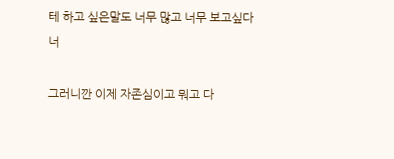테 하고 싶은말도 너무 많고 너무 보고싶다 너

그러니깐 이제 자존심이고 뭐고 다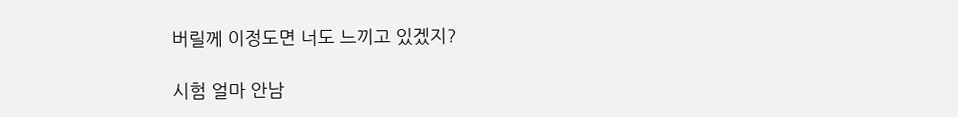버릴께 이정도면 너도 느끼고 있겠지?

시험 얼마 안남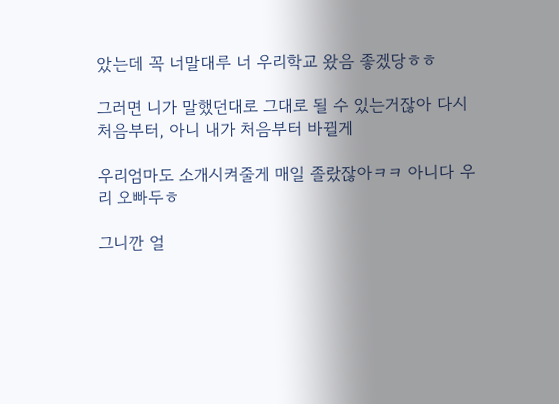았는데 꼭 너말대루 너 우리학교 왔음 좋겠당ㅎㅎ

그러면 니가 말했던대로 그대로 될 수 있는거잖아 다시 처음부터, 아니 내가 처음부터 바뀔게

우리엄마도 소개시켜줄게 매일 졸랐잖아ㅋㅋ 아니다 우리 오빠두ㅎ

그니깐 얼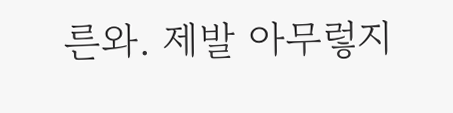른와. 제발 아무렇지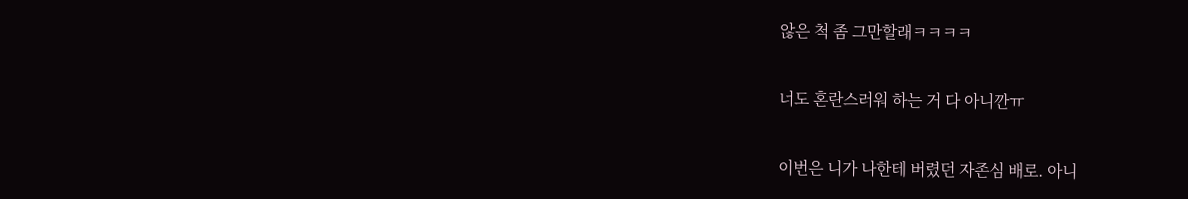않은 척 좀 그만할래ㅋㅋㅋㅋ

너도 혼란스러워 하는 거 다 아니깐ㅠ

이번은 니가 나한테 버렸던 자존심 배로. 아니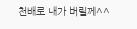천배로 내가 버릴께^^